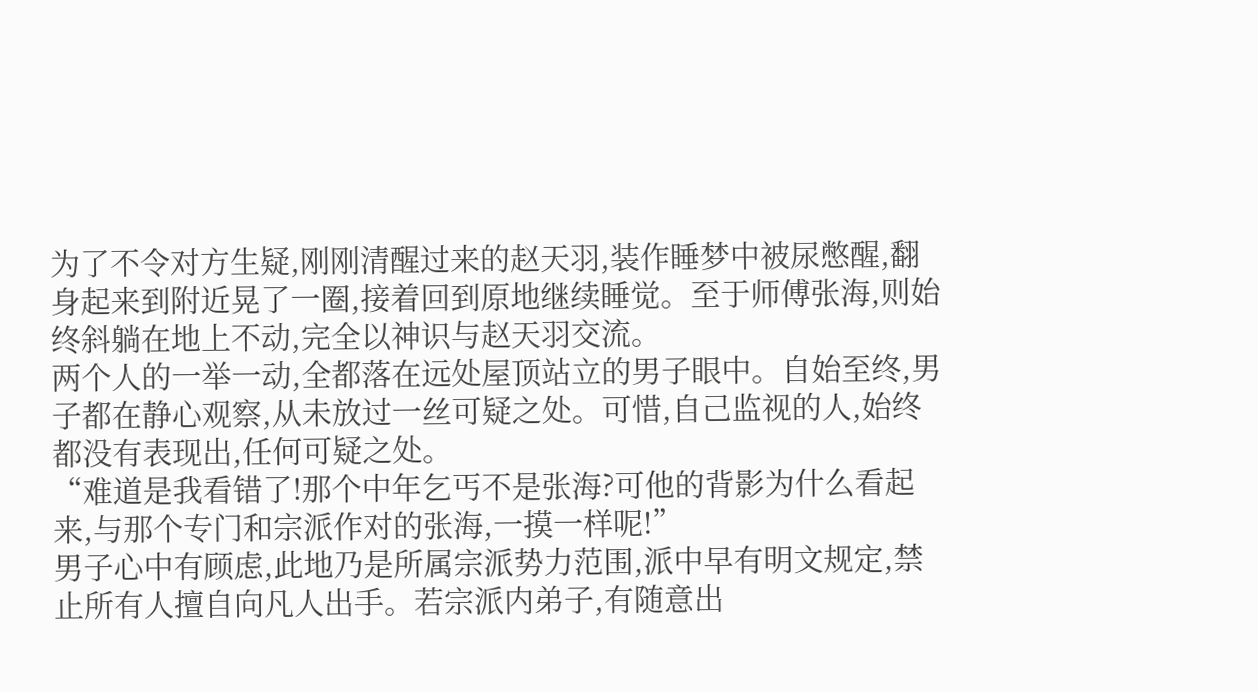为了不令对方生疑,刚刚清醒过来的赵天羽,装作睡梦中被尿憋醒,翻身起来到附近晃了一圈,接着回到原地继续睡觉。至于师傅张海,则始终斜躺在地上不动,完全以神识与赵天羽交流。
两个人的一举一动,全都落在远处屋顶站立的男子眼中。自始至终,男子都在静心观察,从未放过一丝可疑之处。可惜,自己监视的人,始终都没有表现出,任何可疑之处。
“难道是我看错了!那个中年乞丐不是张海?可他的背影为什么看起来,与那个专门和宗派作对的张海,一摸一样呢!”
男子心中有顾虑,此地乃是所属宗派势力范围,派中早有明文规定,禁止所有人擅自向凡人出手。若宗派内弟子,有随意出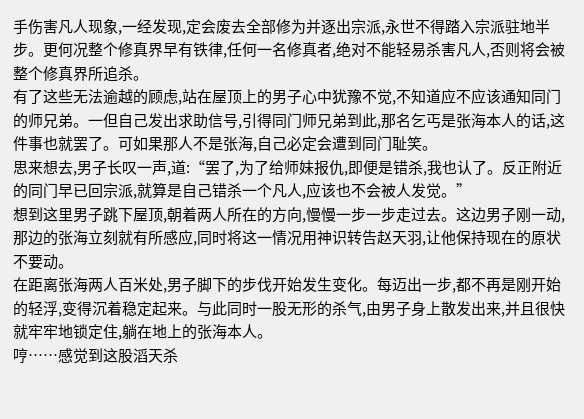手伤害凡人现象,一经发现,定会废去全部修为并逐出宗派,永世不得踏入宗派驻地半步。更何况整个修真界早有铁律,任何一名修真者,绝对不能轻易杀害凡人,否则将会被整个修真界所追杀。
有了这些无法逾越的顾虑,站在屋顶上的男子心中犹豫不觉,不知道应不应该通知同门的师兄弟。一但自己发出求助信号,引得同门师兄弟到此,那名乞丐是张海本人的话,这件事也就罢了。可如果那人不是张海,自己必定会遭到同门耻笑。
思来想去,男子长叹一声,道:“罢了,为了给师妹报仇,即便是错杀,我也认了。反正附近的同门早已回宗派,就算是自己错杀一个凡人,应该也不会被人发觉。”
想到这里男子跳下屋顶,朝着两人所在的方向,慢慢一步一步走过去。这边男子刚一动,那边的张海立刻就有所感应,同时将这一情况用神识转告赵天羽,让他保持现在的原状不要动。
在距离张海两人百米处,男子脚下的步伐开始发生变化。每迈出一步,都不再是刚开始的轻浮,变得沉着稳定起来。与此同时一股无形的杀气,由男子身上散发出来,并且很快就牢牢地锁定住,躺在地上的张海本人。
哼……感觉到这股滔天杀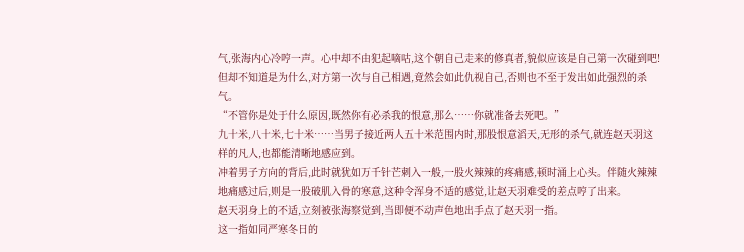气,张海内心冷哼一声。心中却不由犯起嘀咕,这个朝自己走来的修真者,貌似应该是自己第一次碰到吧!但却不知道是为什么,对方第一次与自己相遇,竟然会如此仇视自己,否则也不至于发出如此强烈的杀气。
“不管你是处于什么原因,既然你有必杀我的恨意,那么……你就准备去死吧。”
九十米,八十米,七十米……当男子接近两人五十米范围内时,那股恨意滔天,无形的杀气,就连赵天羽这样的凡人,也都能清晰地感应到。
冲着男子方向的背后,此时就犹如万千针芒刺入一般,一股火辣辣的疼痛感,顿时涌上心头。伴随火辣辣地痛感过后,则是一股破肌入骨的寒意,这种令浑身不适的感觉,让赵天羽难受的差点哼了出来。
赵天羽身上的不适,立刻被张海察觉到,当即便不动声色地出手点了赵天羽一指。
这一指如同严寒冬日的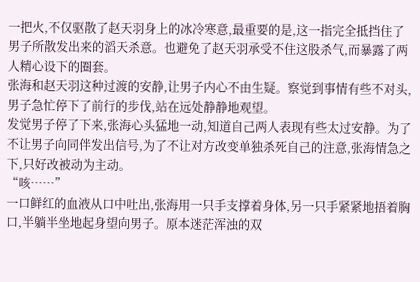一把火,不仅驱散了赵天羽身上的冰冷寒意,最重要的是,这一指完全抵挡住了男子所散发出来的滔天杀意。也避免了赵天羽承受不住这股杀气,而暴露了两人精心设下的圈套。
张海和赵天羽这种过渡的安静,让男子内心不由生疑。察觉到事情有些不对头,男子急忙停下了前行的步伐,站在远处静静地观望。
发觉男子停了下来,张海心头猛地一动,知道自己两人表现有些太过安静。为了不让男子向同伴发出信号,为了不让对方改变单独杀死自己的注意,张海情急之下,只好改被动为主动。
“咳……”
一口鲜红的血液从口中吐出,张海用一只手支撑着身体,另一只手紧紧地捂着胸口,半躺半坐地起身望向男子。原本迷茫浑浊的双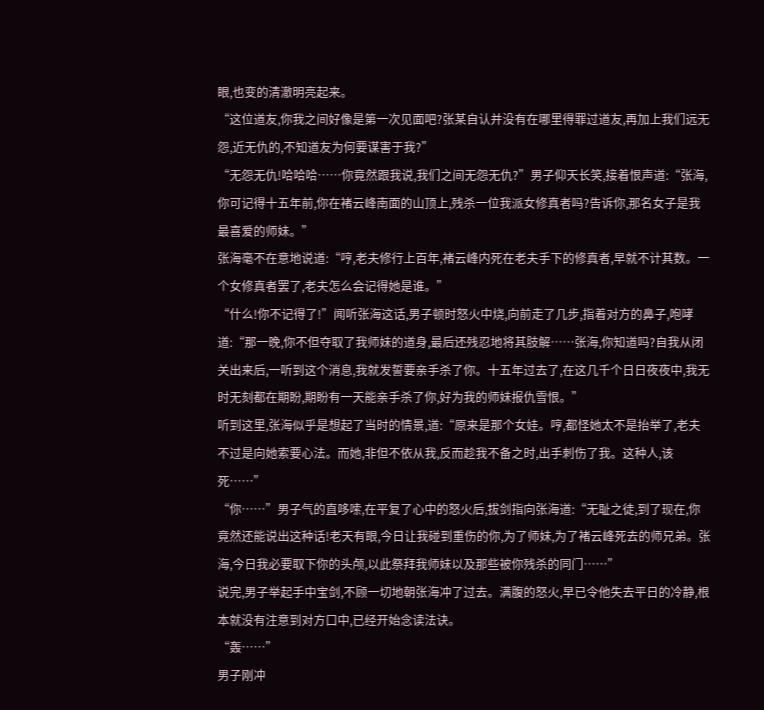眼,也变的清澈明亮起来。
“这位道友,你我之间好像是第一次见面吧?张某自认并没有在哪里得罪过道友,再加上我们远无怨,近无仇的,不知道友为何要谋害于我?”
“无怨无仇!哈哈哈……你竟然跟我说,我们之间无怨无仇?”男子仰天长笑,接着恨声道:“张海,你可记得十五年前,你在褚云峰南面的山顶上,残杀一位我派女修真者吗?告诉你,那名女子是我最喜爱的师妹。”
张海毫不在意地说道:“哼,老夫修行上百年,褚云峰内死在老夫手下的修真者,早就不计其数。一个女修真者罢了,老夫怎么会记得她是谁。”
“什么!你不记得了!”闻听张海这话,男子顿时怒火中烧,向前走了几步,指着对方的鼻子,咆哮道:“那一晚,你不但夺取了我师妹的道身,最后还残忍地将其肢解……张海,你知道吗?自我从闭关出来后,一听到这个消息,我就发誓要亲手杀了你。十五年过去了,在这几千个日日夜夜中,我无时无刻都在期盼,期盼有一天能亲手杀了你,好为我的师妹报仇雪恨。”
听到这里,张海似乎是想起了当时的情景,道:“原来是那个女娃。哼,都怪她太不是抬举了,老夫不过是向她索要心法。而她,非但不依从我,反而趁我不备之时,出手刺伤了我。这种人,该死……”
“你……”男子气的直哆嗦,在平复了心中的怒火后,拔剑指向张海道:“无耻之徒,到了现在,你竟然还能说出这种话!老天有眼,今日让我碰到重伤的你,为了师妹,为了褚云峰死去的师兄弟。张海,今日我必要取下你的头颅,以此祭拜我师妹以及那些被你残杀的同门……”
说完,男子举起手中宝剑,不顾一切地朝张海冲了过去。满腹的怒火,早已令他失去平日的冷静,根本就没有注意到对方口中,已经开始念读法诀。
“轰……”
男子刚冲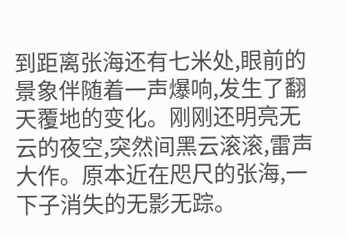到距离张海还有七米处,眼前的景象伴随着一声爆响,发生了翻天覆地的变化。刚刚还明亮无云的夜空,突然间黑云滚滚,雷声大作。原本近在咫尺的张海,一下子消失的无影无踪。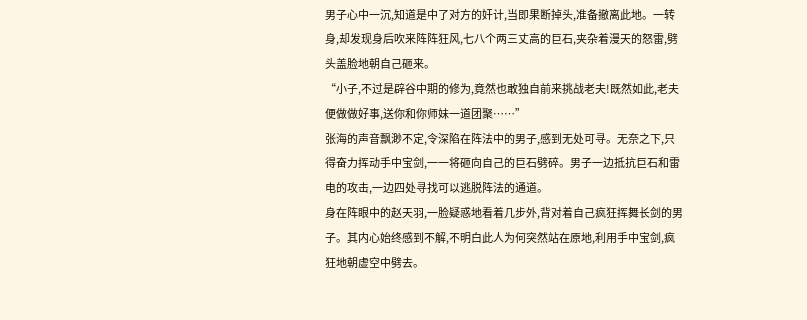男子心中一沉,知道是中了对方的奸计,当即果断掉头,准备撤离此地。一转身,却发现身后吹来阵阵狂风,七八个两三丈高的巨石,夹杂着漫天的怒雷,劈头盖脸地朝自己砸来。
“小子,不过是辟谷中期的修为,竟然也敢独自前来挑战老夫!既然如此,老夫便做做好事,送你和你师妹一道团聚……”
张海的声音飘渺不定,令深陷在阵法中的男子,感到无处可寻。无奈之下,只得奋力挥动手中宝剑,一一将砸向自己的巨石劈碎。男子一边抵抗巨石和雷电的攻击,一边四处寻找可以逃脱阵法的通道。
身在阵眼中的赵天羽,一脸疑惑地看着几步外,背对着自己疯狂挥舞长剑的男子。其内心始终感到不解,不明白此人为何突然站在原地,利用手中宝剑,疯狂地朝虚空中劈去。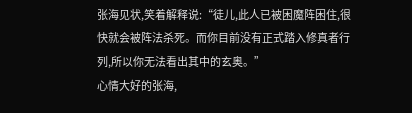张海见状,笑着解释说:“徒儿,此人已被困魔阵困住,很快就会被阵法杀死。而你目前没有正式踏入修真者行列,所以你无法看出其中的玄奥。”
心情大好的张海,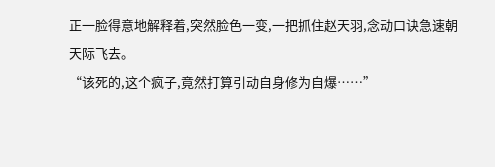正一脸得意地解释着,突然脸色一变,一把抓住赵天羽,念动口诀急速朝天际飞去。
“该死的,这个疯子,竟然打算引动自身修为自爆……”